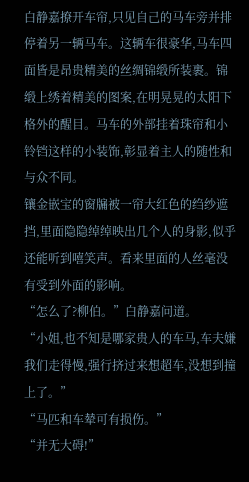白静嘉撩开车帘,只见自己的马车旁并排停着另一辆马车。这辆车很豪华,马车四面皆是昂贵精美的丝绸锦缎所装裹。锦缎上绣着精美的图案,在明晃晃的太阳下格外的醒目。马车的外部挂着珠帘和小铃铛这样的小装饰,彰显着主人的随性和与众不同。
镶金嵌宝的窗牖被一帘大红色的绉纱遮挡,里面隐隐绰绰映出几个人的身影,似乎还能听到嘻笑声。看来里面的人丝毫没有受到外面的影响。
“怎么了?柳伯。”白静嘉问道。
“小姐,也不知是哪家贵人的车马,车夫嫌我们走得慢,强行挤过来想超车,没想到撞上了。”
“马匹和车辇可有损伤。”
“并无大碍!”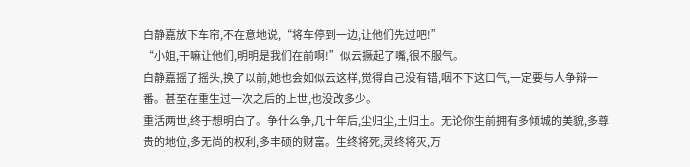白静嘉放下车帘,不在意地说,“将车停到一边,让他们先过吧!”
“小姐,干嘛让他们,明明是我们在前啊!”似云撅起了嘴,很不服气。
白静嘉摇了摇头,换了以前,她也会如似云这样,觉得自己没有错,咽不下这口气,一定要与人争辩一番。甚至在重生过一次之后的上世,也没改多少。
重活两世,终于想明白了。争什么争,几十年后,尘归尘,土归土。无论你生前拥有多倾城的美貌,多尊贵的地位,多无尚的权利,多丰硕的财富。生终将死,灵终将灭,万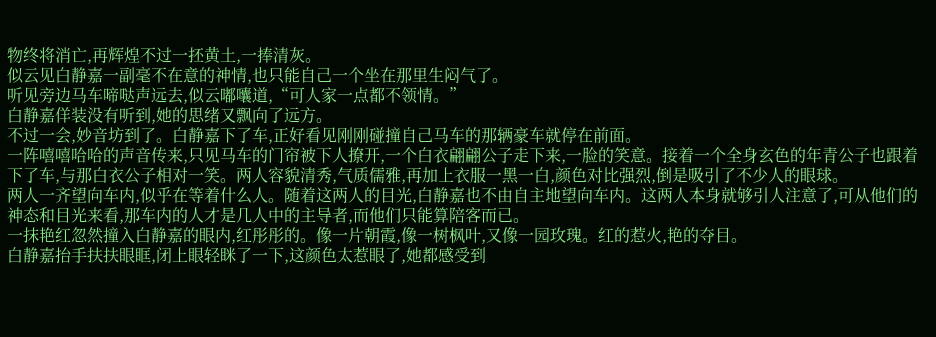物终将消亡,再辉煌不过一抷黄土,一捧清灰。
似云见白静嘉一副毫不在意的神情,也只能自己一个坐在那里生闷气了。
听见旁边马车啼哒声远去,似云嘟囔道,“可人家一点都不领情。”
白静嘉佯装没有听到,她的思绪又飘向了远方。
不过一会,妙音坊到了。白静嘉下了车,正好看见刚刚碰撞自己马车的那辆豪车就停在前面。
一阵嘻嘻哈哈的声音传来,只见马车的门帘被下人撩开,一个白衣翩翩公子走下来,一脸的笑意。接着一个全身玄色的年青公子也跟着下了车,与那白衣公子相对一笑。两人容貌清秀,气质儒雅,再加上衣服一黑一白,颜色对比强烈,倒是吸引了不少人的眼球。
两人一齐望向车内,似乎在等着什么人。随着这两人的目光,白静嘉也不由自主地望向车内。这两人本身就够引人注意了,可从他们的神态和目光来看,那车内的人才是几人中的主导者,而他们只能算陪客而已。
一抹艳红忽然撞入白静嘉的眼内,红彤彤的。像一片朝霞,像一树枫叶,又像一园玫瑰。红的惹火,艳的夺目。
白静嘉抬手扶扶眼眶,闭上眼轻眯了一下,这颜色太惹眼了,她都感受到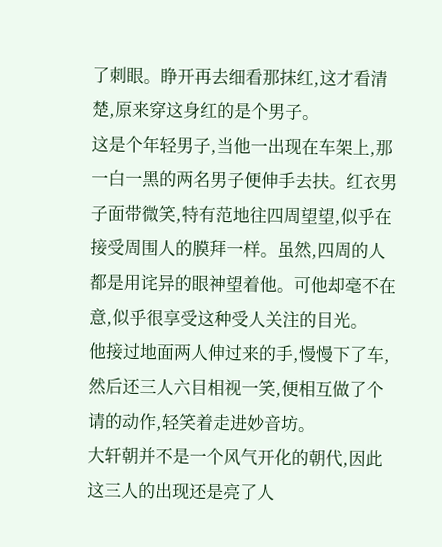了刺眼。睁开再去细看那抹红,这才看清楚,原来穿这身红的是个男子。
这是个年轻男子,当他一出现在车架上,那一白一黑的两名男子便伸手去扶。红衣男子面带微笑,特有范地往四周望望,似乎在接受周围人的膜拜一样。虽然,四周的人都是用诧异的眼神望着他。可他却毫不在意,似乎很享受这种受人关注的目光。
他接过地面两人伸过来的手,慢慢下了车,然后还三人六目相视一笑,便相互做了个请的动作,轻笑着走进妙音坊。
大轩朝并不是一个风气开化的朝代,因此这三人的出现还是亮了人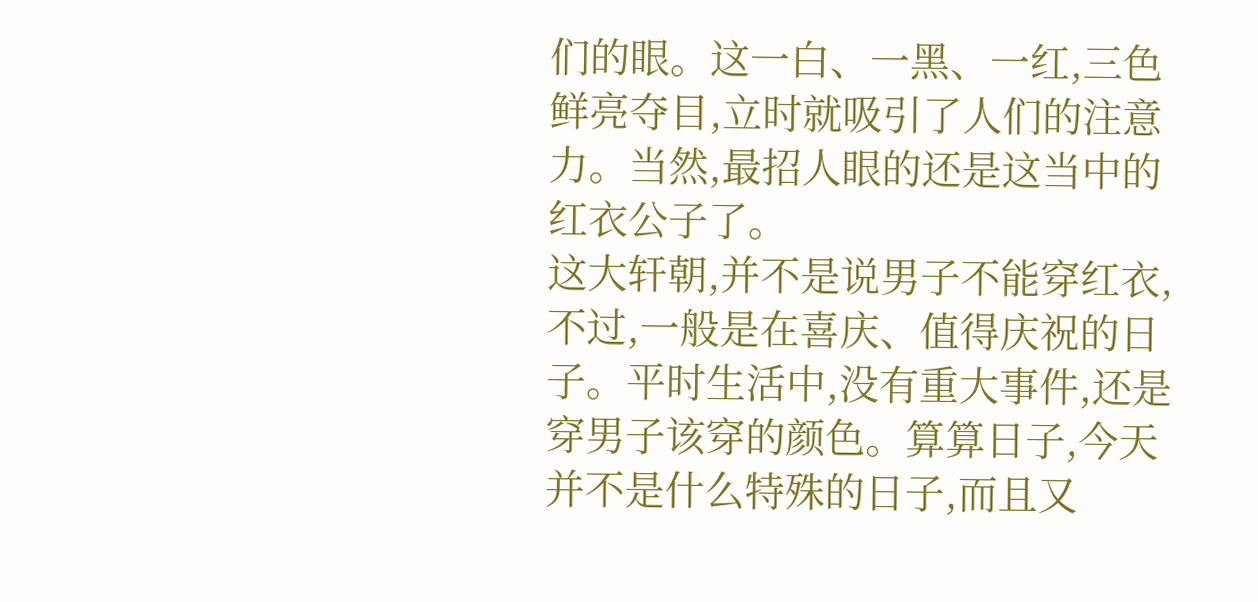们的眼。这一白、一黑、一红,三色鲜亮夺目,立时就吸引了人们的注意力。当然,最招人眼的还是这当中的红衣公子了。
这大轩朝,并不是说男子不能穿红衣,不过,一般是在喜庆、值得庆祝的日子。平时生活中,没有重大事件,还是穿男子该穿的颜色。算算日子,今天并不是什么特殊的日子,而且又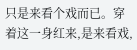只是来看个戏而已。穿着这一身红来,是来看戏,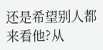还是希望别人都来看他?从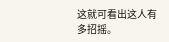这就可看出这人有多招摇。